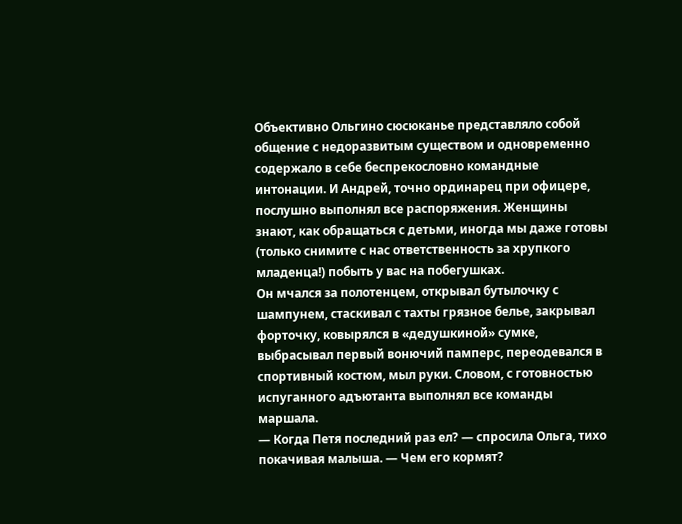Объективно Ольгино сюсюканье представляло собой общение с недоразвитым существом и одновременно содержало в себе беспрекословно командные интонации. И Андрей, точно ординарец при офицере, послушно выполнял все распоряжения. Женщины знают, как обращаться с детьми, иногда мы даже готовы (только снимите с нас ответственность за хрупкого младенца!) побыть у вас на побегушках.
Он мчался за полотенцем, открывал бутылочку с шампунем, стаскивал с тахты грязное белье, закрывал форточку, ковырялся в «дедушкиной» сумке, выбрасывал первый вонючий памперс, переодевался в спортивный костюм, мыл руки. Словом, с готовностью испуганного адъютанта выполнял все команды маршала.
— Когда Петя последний раз ел? — спросила Ольга, тихо покачивая малыша. — Чем его кормят?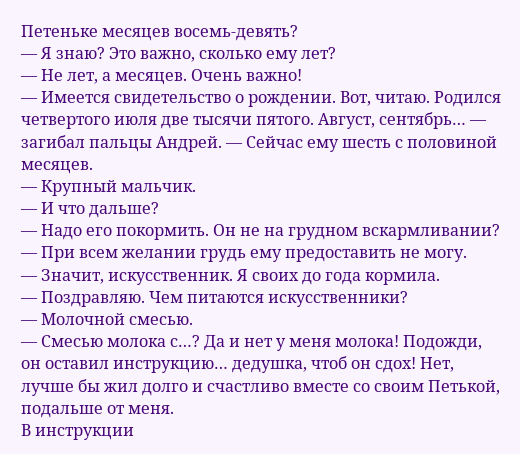Петеньке месяцев восемь-девять?
— Я знаю? Это важно, сколько ему лет?
— Не лет, а месяцев. Очень важно!
— Имеется свидетельство о рождении. Вот, читаю. Родился четвертого июля две тысячи пятого. Август, сентябрь… — загибал пальцы Андрей. — Сейчас ему шесть с половиной месяцев.
— Крупный мальчик.
— И что дальше?
— Надо его покормить. Он не на грудном вскармливании?
— При всем желании грудь ему предоставить не могу.
— Значит, искусственник. Я своих до года кормила.
— Поздравляю. Чем питаются искусственники?
— Молочной смесью.
— Смесью молока с…? Да и нет у меня молока! Подожди, он оставил инструкцию… дедушка, чтоб он сдох! Нет, лучше бы жил долго и счастливо вместе со своим Петькой, подальше от меня.
В инструкции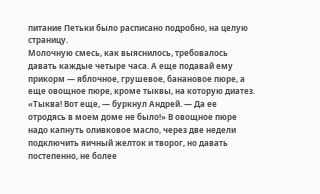питание Петьки было расписано подробно, на целую страницу.
Молочную смесь, как выяснилось, требовалось давать каждые четыре часа. А еще подавай ему прикорм — яблочное, грушевое, банановое пюре, а еще овощное пюре, кроме тыквы, на которую диатез. «Тыква! Вот еще, — буркнул Андрей. — Да ее отродясь в моем доме не было!» В овощное пюре надо капнуть оливковое масло, через две недели подключить яичный желток и творог, но давать постепенно, не более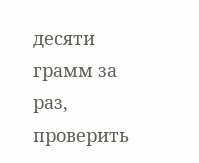десяти грамм за раз, проверить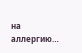на аллергию…